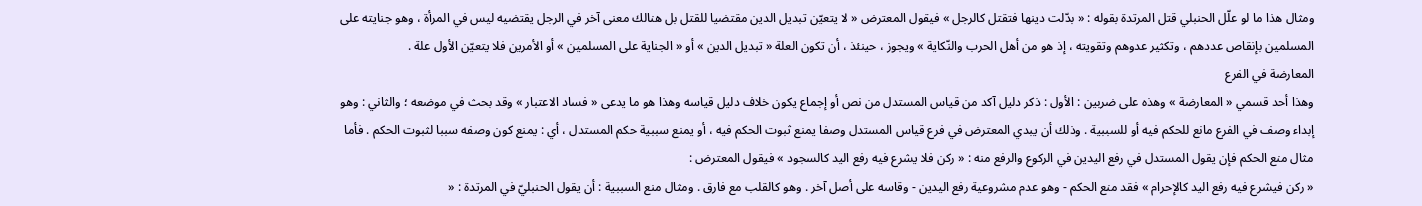ومثال هذا ما لو علّل الحنبلي قتل المرتدة بقوله : « بدّلت دينها فتقتل كالرجل » فيقول المعترض « لا يتعيّن تبديل الدين مقتضيا للقتل بل هنالك معنى آخر في الرجل يقتضيه ليس في المرأة ، وهو جنايته على المسلمين بإنقاص عددهم ، وتكثير عدوهم وتقويته ، إذ هو من أهل الحرب والنّكاية » ويجوز ، حينئذ ، أن تكون العلة « تبديل الدين » أو « الجناية على المسلمين » أو الأمرين فلا يتعيّن الأول علة .
المعارضة في الفرع
وهذا أحد قسمي « المعارضة » وهذه على ضربين : الأول : ذكر دليل آكد من قياس المستدل من نص أو إجماع يكون خلاف دليل قياسه وهذا هو ما يدعى « فساد الاعتبار » وقد بحث في موضعه ؛ والثاني : وهو إبداء وصف في الفرع مانع للحكم فيه أو للسببية . وذلك أن يبدي المعترض في فرع قياس المستدل وصفا يمنع ثبوت الحكم فيه ، أو يمنع سببية حكم المستدل ، أي : يمنع كون وصفه سببا لثبوت الحكم . فأما مثال منع الحكم فإن يقول المستدل في رفع اليدين في الركوع والرفع منه : « ركن فلا يشرع فيه رفع اليد كالسجود » فيقول المعترض :
« ركن فيشرع فيه رفع اليد كالإحرام » فقد منع الحكم - وهو عدم مشروعية رفع اليدين - وقاسه على أصل آخر . وهو كالقلب مع فارق . ومثال منع السببية : أن يقول الحنبليّ في المرتدة : «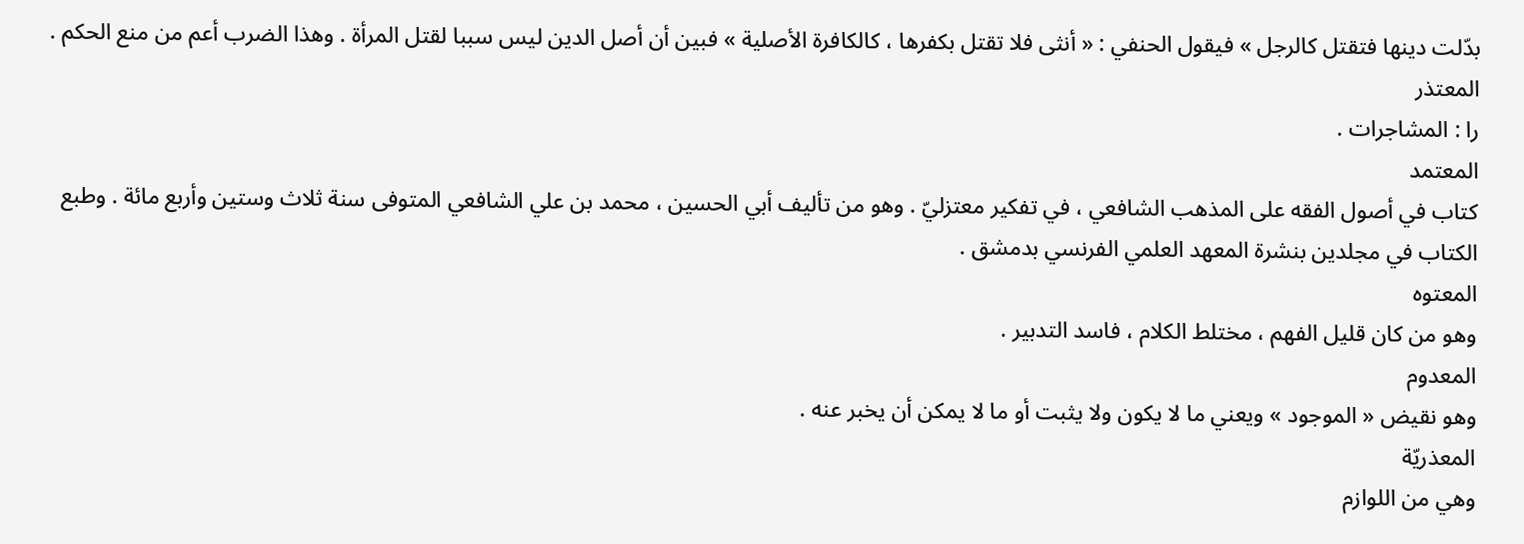بدّلت دينها فتقتل كالرجل » فيقول الحنفي : « أنثى فلا تقتل بكفرها ، كالكافرة الأصلية » فبين أن أصل الدين ليس سببا لقتل المرأة . وهذا الضرب أعم من منع الحكم .
المعتذر
را : المشاجرات .
المعتمد
كتاب في أصول الفقه على المذهب الشافعي ، في تفكير معتزليّ . وهو من تأليف أبي الحسين ، محمد بن علي الشافعي المتوفى سنة ثلاث وستين وأربع مائة . وطبع الكتاب في مجلدين بنشرة المعهد العلمي الفرنسي بدمشق .
المعتوه
وهو من كان قليل الفهم ، مختلط الكلام ، فاسد التدبير .
المعدوم
وهو نقيض « الموجود » ويعني ما لا يكون ولا يثبت أو ما لا يمكن أن يخبر عنه .
المعذريّة
وهي من اللوازم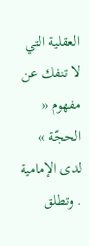العقلية التي لا تنفك عن مفهوم « الحجّة » لدى الإمامية . وتطلق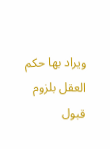ويراد بها حكم العقل بلزوم قبول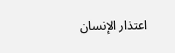اعتذار الإنسان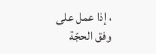، إذا عمل على وفق الحجّة